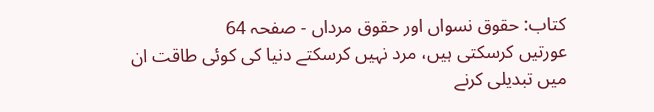کتاب: حقوق نسواں اور حقوق مرداں - صفحہ 64
عورتیں کرسکتی ہیں، مرد نہیں کرسکتے دنیا کی کوئی طاقت ان میں تبدیلی کرنے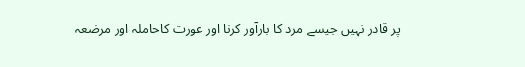پر قادر نہیں جیسے مرد کا بارآور کرنا اور عورت کاحاملہ اور مرضعہ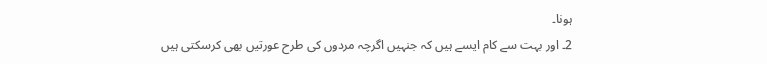ہونا۔
2۔ اور بہت سے کام ایسے ہیں کہ جنہیں اگرچہ مردوں کی طرح عورتیں بھی کرسکتی ہیں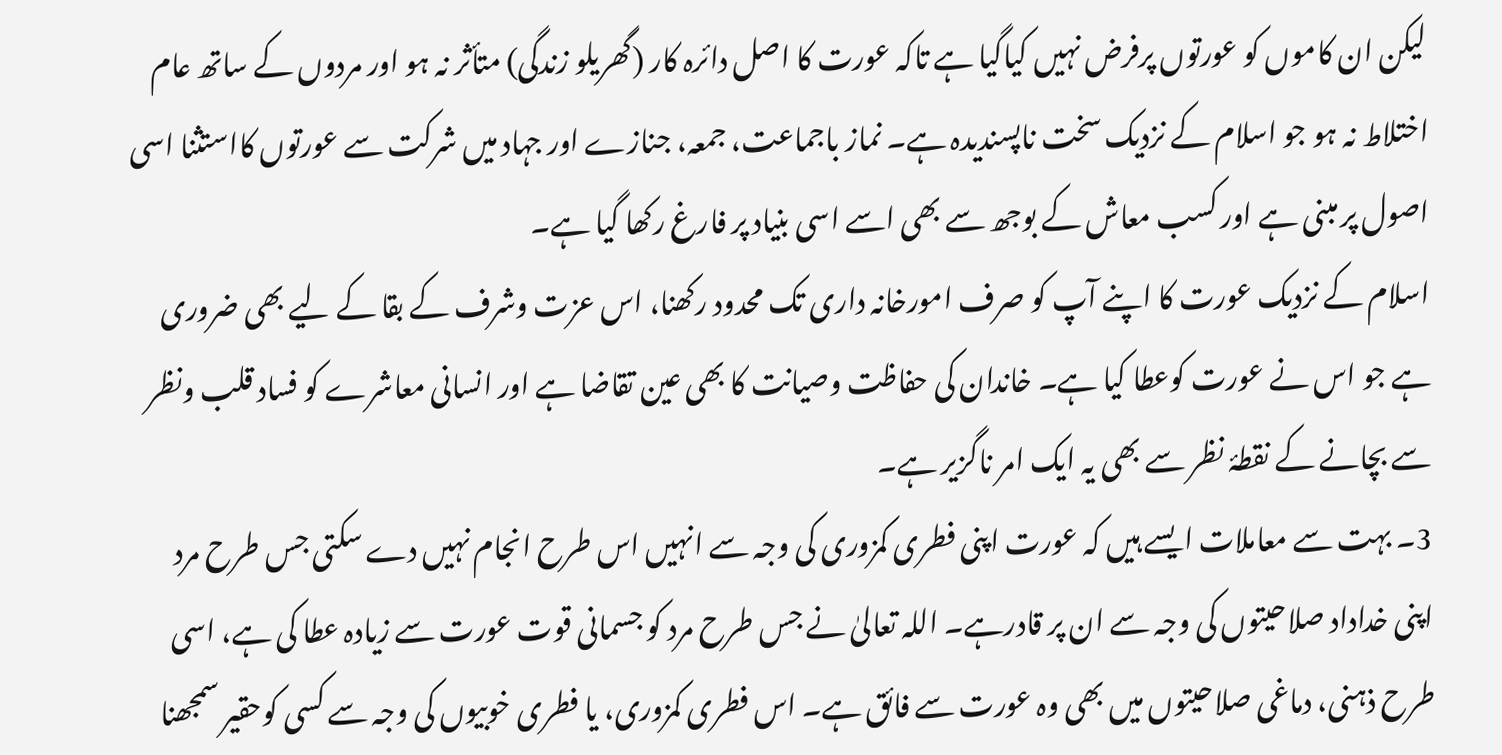لیکن ان کاموں کو عورتوں پرفرض نہیں کیاگیا ہے تاکہ عورت کا اصل دائرہ کار (گھریلو زندگی) متأثر نہ ہو اور مردوں کے ساتھ عام اختلاط نہ ہو جو اسلام کے نزدیک سخت ناپسندیدہ ہے۔ نماز باجماعت، جمعہ، جنازے اور جہاد میں شرکت سے عورتوں کااستثنا اسی اصول پر مبنی ہے اور کسب معاش کے بوجھ سے بھی اسے اسی بنیاد پر فارغ رکھا گیا ہے۔
اسلام کے نزدیک عورت کا اپنے آپ کو صرف امورخانہ داری تک محدود رکھنا، اس عزت وشرف کے بقا کے لیے بھی ضروری ہے جو اس نے عورت کوعطا کیا ہے۔ خاندان کی حفاظت وصیانت کا بھی عین تقاضا ہے اور انسانی معاشرے کو فساد قلب ونظر سے بچانے کے نقطۂ نظر سے بھی یہ ایک امر ناگزیر ہے۔
3۔ بہت سے معاملات ایسے ہیں کہ عورت اپنی فطری کمزوری کی وجہ سے انہیں اس طرح انجام نہیں دے سکتی جس طرح مرد اپنی خداداد صلاحیتوں کی وجہ سے ان پر قادرہے۔ اللہ تعالیٰ نے جس طرح مرد کو جسمانی قوت عورت سے زیادہ عطا کی ہے، اسی طرح ذہنی، دماغی صلاحیتوں میں بھی وہ عورت سے فائق ہے۔ اس فطری کمزوری، یا فطری خوبیوں کی وجہ سے کسی کوحقیر سمجھنا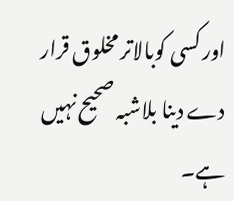اور کسی کوبالاتر مخلوق قرار دے دینا بلاشبہ صحیح نہیں ہے۔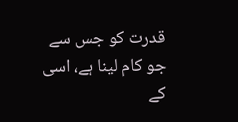قدرت کو جس سے جو کام لینا ہے، اسی کے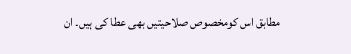مطابق اس کومخصوص صلاحیتیں بھی عطا کی ہیں۔ ان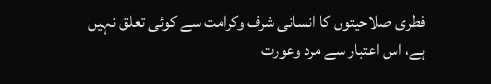فطری صلاحیتوں کا انسانی شرف وکرامت سے کوئی تعلق نہیں ہے، اس اعتبار سے مرد وعورت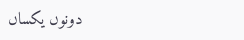دونوں یکساں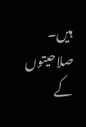ہیں۔ صلاحیتوں کے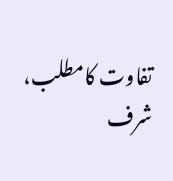تفاوت کامطلب، شرف